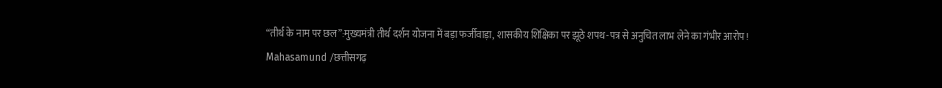“तीर्थ के नाम पर छल”:मुख्यमंत्री तीर्थ दर्शन योजना में बड़ा फर्जीवाड़ा, शासकीय शिक्षिका पर झूठे शपथ-पत्र से अनुचित लाभ लेने का गंभीर आरोप!
Mahasamund /छत्तीसगढ़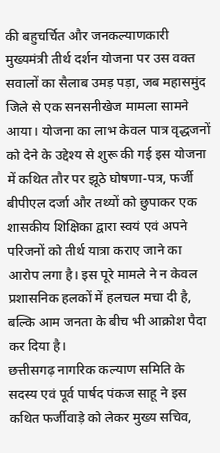की बहुचर्चित और जनकल्याणकारी मुख्यमंत्री तीर्थ दर्शन योजना पर उस वक्त सवालों का सैलाब उमड़ पड़ा, जब महासमुंद जिले से एक सनसनीखेज मामला सामने आया। योजना का लाभ केवल पात्र वृद्धजनों को देने के उद्देश्य से शुरू की गई इस योजना में कथित तौर पर झूठे घोषणा-पत्र, फर्जी बीपीएल दर्जा और तथ्यों को छुपाकर एक शासकीय शिक्षिका द्वारा स्वयं एवं अपने परिजनों को तीर्थ यात्रा कराए जाने का आरोप लगा है। इस पूरे मामले ने न केवल प्रशासनिक हलकों में हलचल मचा दी है, बल्कि आम जनता के बीच भी आक्रोश पैदा कर दिया है।
छत्तीसगढ़ नागरिक कल्याण समिति के सदस्य एवं पूर्व पार्षद पंकज साहू ने इस कथित फर्जीवाड़े को लेकर मुख्य सचिव,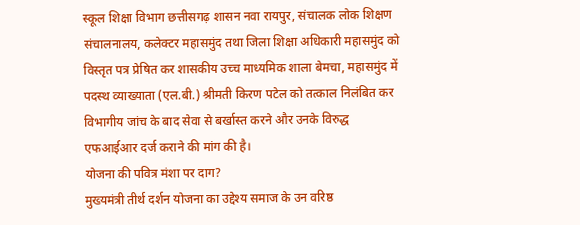स्कूल शिक्षा विभाग छत्तीसगढ़ शासन नवा रायपुर, संचालक लोक शिक्षण संचालनालय, कलेक्टर महासमुंद तथा जिला शिक्षा अधिकारी महासमुंद को विस्तृत पत्र प्रेषित कर शासकीय उच्च माध्यमिक शाला बेमचा, महासमुंद में पदस्थ व्याख्याता (एल.बी.) श्रीमती किरण पटेल को तत्काल निलंबित कर विभागीय जांच के बाद सेवा से बर्खास्त करने और उनके विरुद्ध एफआईआर दर्ज कराने की मांग की है।
योजना की पवित्र मंशा पर दाग?
मुख्यमंत्री तीर्थ दर्शन योजना का उद्देश्य समाज के उन वरिष्ठ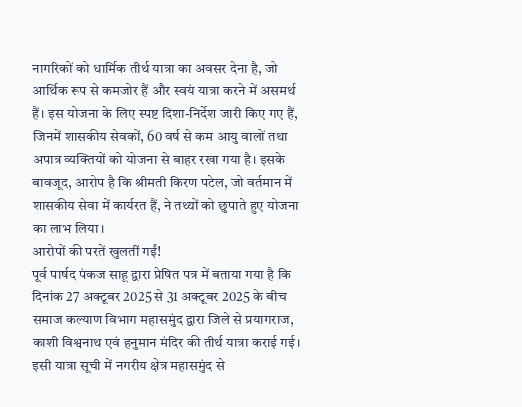नागरिकों को धार्मिक तीर्थ यात्रा का अवसर देना है, जो आर्थिक रूप से कमजोर हैं और स्वयं यात्रा करने में असमर्थ हैं। इस योजना के लिए स्पष्ट दिशा-निर्देश जारी किए गए हैं, जिनमें शासकीय सेवकों, 60 वर्ष से कम आयु वालों तथा अपात्र व्यक्तियों को योजना से बाहर रखा गया है। इसके बावजूद, आरोप है कि श्रीमती किरण पटेल, जो वर्तमान में शासकीय सेवा में कार्यरत हैं, ने तथ्यों को छुपाते हुए योजना का लाभ लिया।
आरोपों की परतें खुलतीं गईं!
पूर्व पार्षद पंकज साहू द्वारा प्रेषित पत्र में बताया गया है कि दिनांक 27 अक्टूबर 2025 से 31 अक्टूबर 2025 के बीच समाज कल्याण विभाग महासमुंद द्वारा जिले से प्रयागराज, काशी विश्वनाथ एवं हनुमान मंदिर की तीर्थ यात्रा कराई गई। इसी यात्रा सूची में नगरीय क्षेत्र महासमुंद से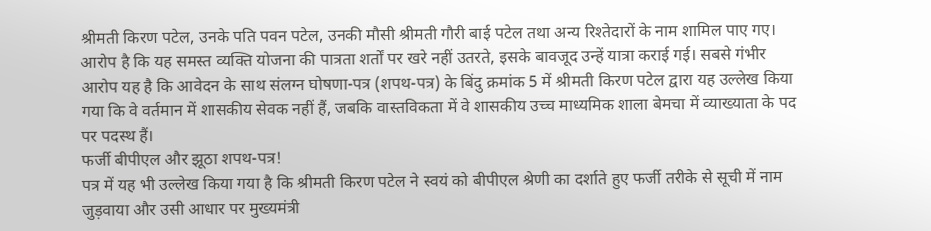श्रीमती किरण पटेल, उनके पति पवन पटेल, उनकी मौसी श्रीमती गौरी बाई पटेल तथा अन्य रिश्तेदारों के नाम शामिल पाए गए।
आरोप है कि यह समस्त व्यक्ति योजना की पात्रता शर्तों पर खरे नहीं उतरते, इसके बावजूद उन्हें यात्रा कराई गई। सबसे गंभीर आरोप यह है कि आवेदन के साथ संलग्न घोषणा-पत्र (शपथ-पत्र) के बिंदु क्रमांक 5 में श्रीमती किरण पटेल द्वारा यह उल्लेख किया गया कि वे वर्तमान में शासकीय सेवक नहीं हैं, जबकि वास्तविकता में वे शासकीय उच्च माध्यमिक शाला बेमचा में व्याख्याता के पद पर पदस्थ हैं।
फर्जी बीपीएल और झूठा शपथ-पत्र!
पत्र में यह भी उल्लेख किया गया है कि श्रीमती किरण पटेल ने स्वयं को बीपीएल श्रेणी का दर्शाते हुए फर्जी तरीके से सूची में नाम जुड़वाया और उसी आधार पर मुख्यमंत्री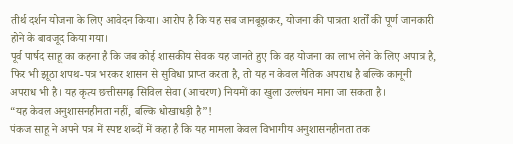तीर्थ दर्शन योजना के लिए आवेदन किया। आरोप है कि यह सब जानबूझकर, योजना की पात्रता शर्तों की पूर्ण जानकारी होने के बावजूद किया गया।
पूर्व पार्षद साहू का कहना है कि जब कोई शासकीय सेवक यह जानते हुए कि वह योजना का लाभ लेने के लिए अपात्र है, फिर भी झूठा शपथ-पत्र भरकर शासन से सुविधा प्राप्त करता है, तो यह न केवल नैतिक अपराध है बल्कि कानूनी अपराध भी है। यह कृत्य छत्तीसगढ़ सिविल सेवा (आचरण) नियमों का खुला उल्लंघन माना जा सकता है।
“यह केवल अनुशासनहीनता नहीं, बल्कि धोखाधड़ी है”!
पंकज साहू ने अपने पत्र में स्पष्ट शब्दों में कहा है कि यह मामला केवल विभागीय अनुशासनहीनता तक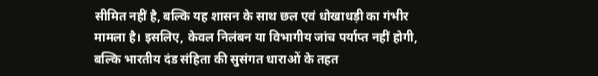सीमित नहीं है, बल्कि यह शासन के साथ छल एवं धोखाधड़ी का गंभीर मामला है। इसलिए, केवल निलंबन या विभागीय जांच पर्याप्त नहीं होगी, बल्कि भारतीय दंड संहिता की सुसंगत धाराओं के तहत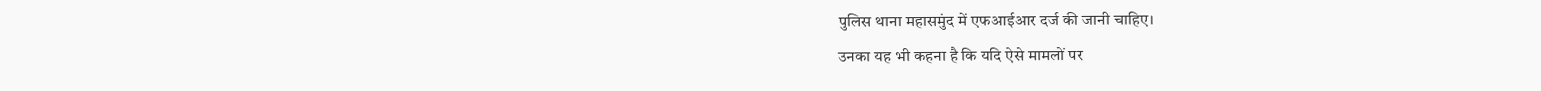पुलिस थाना महासमुंद में एफआईआर दर्ज की जानी चाहिए।
उनका यह भी कहना है कि यदि ऐसे मामलों पर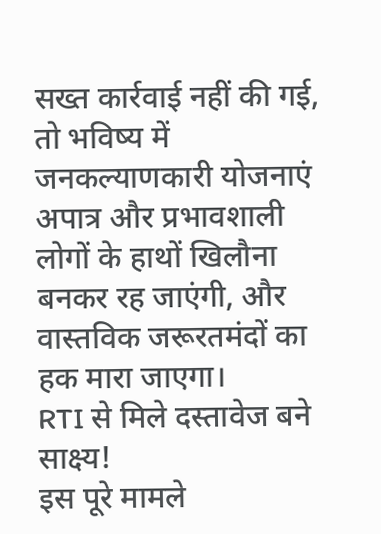सख्त कार्रवाई नहीं की गई, तो भविष्य में जनकल्याणकारी योजनाएं अपात्र और प्रभावशाली लोगों के हाथों खिलौना बनकर रह जाएंगी, और वास्तविक जरूरतमंदों का हक मारा जाएगा।
RTI से मिले दस्तावेज बने साक्ष्य!
इस पूरे मामले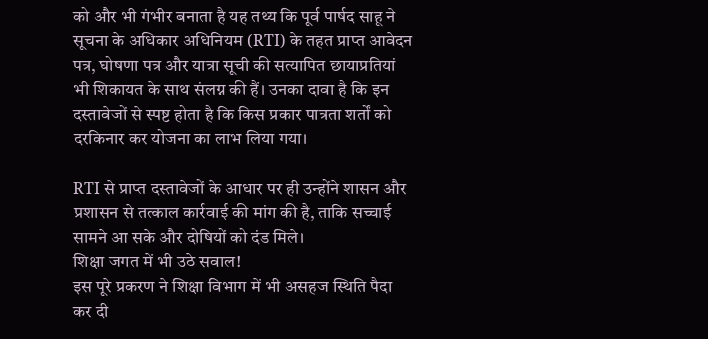को और भी गंभीर बनाता है यह तथ्य कि पूर्व पार्षद साहू ने सूचना के अधिकार अधिनियम (RTI) के तहत प्राप्त आवेदन पत्र, घोषणा पत्र और यात्रा सूची की सत्यापित छायाप्रतियां भी शिकायत के साथ संलग्न की हैं। उनका दावा है कि इन दस्तावेजों से स्पष्ट होता है कि किस प्रकार पात्रता शर्तों को दरकिनार कर योजना का लाभ लिया गया।

RTI से प्राप्त दस्तावेजों के आधार पर ही उन्होंने शासन और प्रशासन से तत्काल कार्रवाई की मांग की है, ताकि सच्चाई सामने आ सके और दोषियों को दंड मिले।
शिक्षा जगत में भी उठे सवाल!
इस पूरे प्रकरण ने शिक्षा विभाग में भी असहज स्थिति पैदा कर दी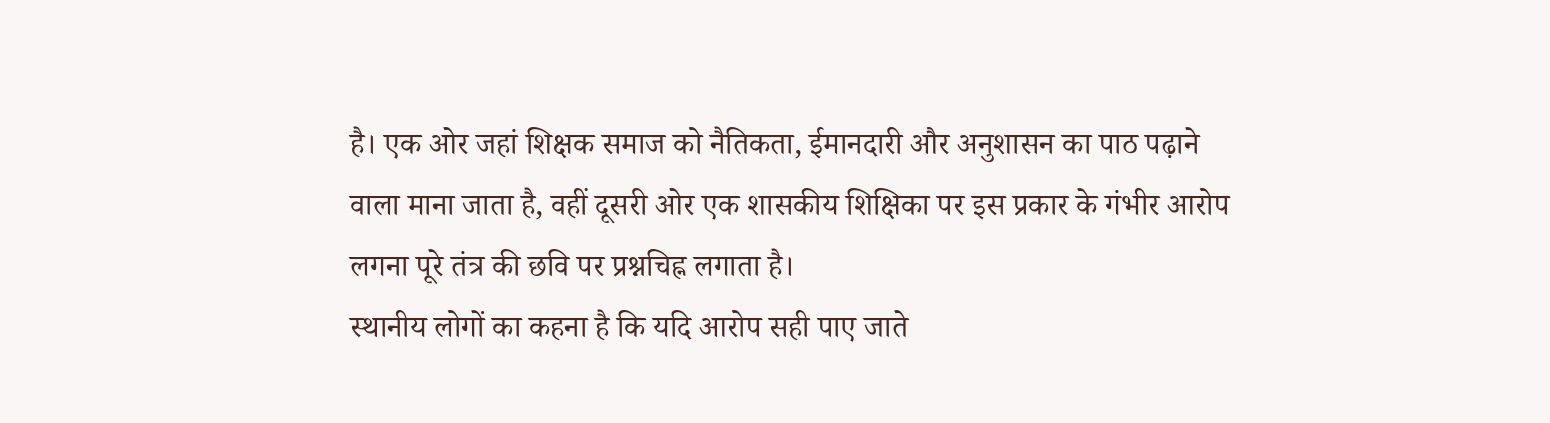है। एक ओर जहां शिक्षक समाज को नैतिकता, ईमानदारी और अनुशासन का पाठ पढ़ाने वाला माना जाता है, वहीं दूसरी ओर एक शासकीय शिक्षिका पर इस प्रकार के गंभीर आरोप लगना पूरे तंत्र की छवि पर प्रश्नचिह्न लगाता है।
स्थानीय लोगों का कहना है कि यदि आरोप सही पाए जाते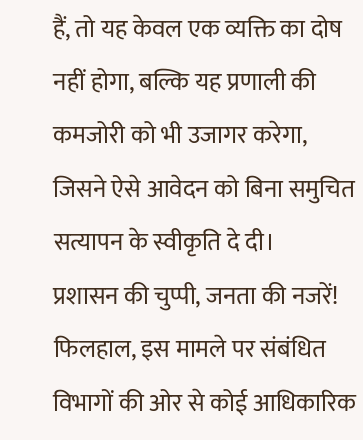हैं, तो यह केवल एक व्यक्ति का दोष नहीं होगा, बल्कि यह प्रणाली की कमजोरी को भी उजागर करेगा, जिसने ऐसे आवेदन को बिना समुचित सत्यापन के स्वीकृति दे दी।
प्रशासन की चुप्पी, जनता की नजरें!
फिलहाल, इस मामले पर संबंधित विभागों की ओर से कोई आधिकारिक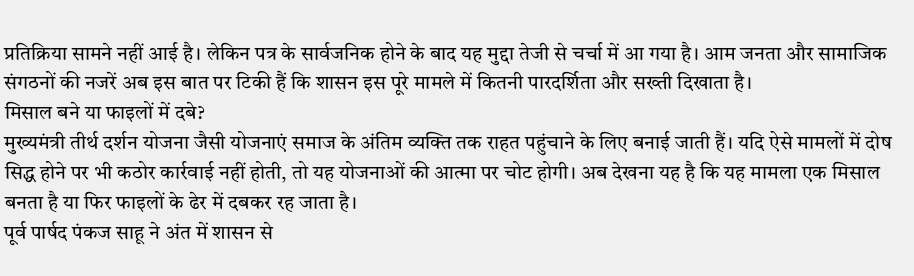प्रतिक्रिया सामने नहीं आई है। लेकिन पत्र के सार्वजनिक होने के बाद यह मुद्दा तेजी से चर्चा में आ गया है। आम जनता और सामाजिक संगठनों की नजरें अब इस बात पर टिकी हैं कि शासन इस पूरे मामले में कितनी पारदर्शिता और सख्ती दिखाता है।
मिसाल बने या फाइलों में दबे?
मुख्यमंत्री तीर्थ दर्शन योजना जैसी योजनाएं समाज के अंतिम व्यक्ति तक राहत पहुंचाने के लिए बनाई जाती हैं। यदि ऐसे मामलों में दोष सिद्ध होने पर भी कठोर कार्रवाई नहीं होती, तो यह योजनाओं की आत्मा पर चोट होगी। अब देखना यह है कि यह मामला एक मिसाल बनता है या फिर फाइलों के ढेर में दबकर रह जाता है।
पूर्व पार्षद पंकज साहू ने अंत में शासन से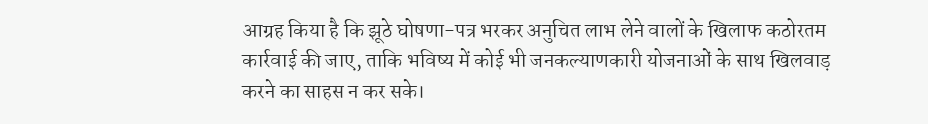आग्रह किया है कि झूठे घोषणा-पत्र भरकर अनुचित लाभ लेने वालों के खिलाफ कठोरतम कार्रवाई की जाए, ताकि भविष्य में कोई भी जनकल्याणकारी योजनाओं के साथ खिलवाड़ करने का साहस न कर सके।